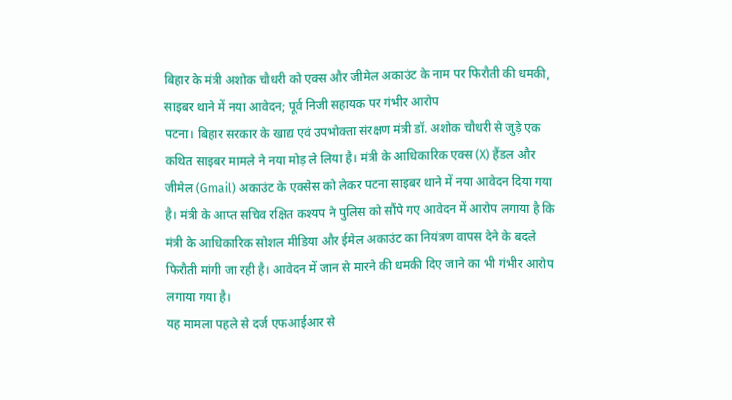बिहार के मंत्री अशोक चौधरी को एक्स और जीमेल अकाउंट के नाम पर फिरौती की धमकी, साइबर थाने में नया आवेदन; पूर्व निजी सहायक पर गंभीर आरोप
पटना। बिहार सरकार के खाद्य एवं उपभोक्ता संरक्षण मंत्री डॉ. अशोक चौधरी से जुड़े एक कथित साइबर मामले ने नया मोड़ ले लिया है। मंत्री के आधिकारिक एक्स (X) हैंडल और जीमेल (Gmail) अकाउंट के एक्सेस को लेकर पटना साइबर थाने में नया आवेदन दिया गया है। मंत्री के आप्त सचिव रक्षित कश्यप ने पुलिस को सौंपे गए आवेदन में आरोप लगाया है कि मंत्री के आधिकारिक सोशल मीडिया और ईमेल अकाउंट का नियंत्रण वापस देने के बदले फिरौती मांगी जा रही है। आवेदन में जान से मारने की धमकी दिए जाने का भी गंभीर आरोप लगाया गया है।
यह मामला पहले से दर्ज एफआईआर से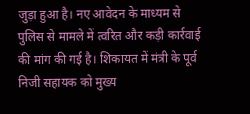जुड़ा हुआ है। नए आवेदन के माध्यम से पुलिस से मामले में त्वरित और कड़ी कार्रवाई की मांग की गई है। शिकायत में मंत्री के पूर्व निजी सहायक को मुख्य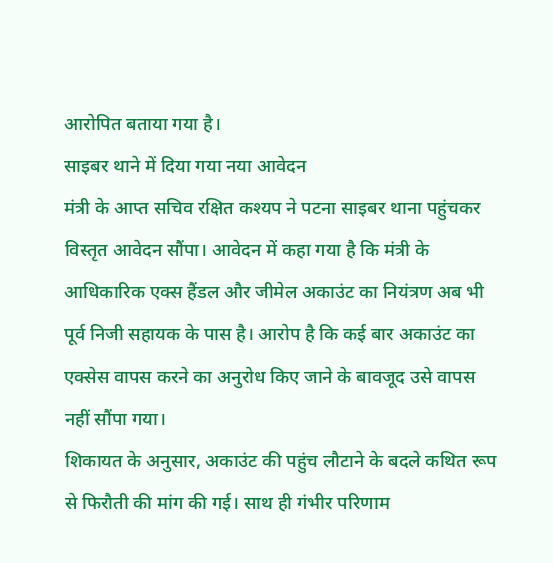आरोपित बताया गया है।
साइबर थाने में दिया गया नया आवेदन
मंत्री के आप्त सचिव रक्षित कश्यप ने पटना साइबर थाना पहुंचकर विस्तृत आवेदन सौंपा। आवेदन में कहा गया है कि मंत्री के आधिकारिक एक्स हैंडल और जीमेल अकाउंट का नियंत्रण अब भी पूर्व निजी सहायक के पास है। आरोप है कि कई बार अकाउंट का एक्सेस वापस करने का अनुरोध किए जाने के बावजूद उसे वापस नहीं सौंपा गया।
शिकायत के अनुसार, अकाउंट की पहुंच लौटाने के बदले कथित रूप से फिरौती की मांग की गई। साथ ही गंभीर परिणाम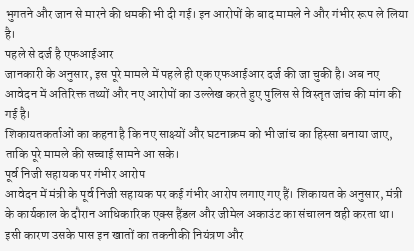भुगतने और जान से मारने की धमकी भी दी गई। इन आरोपों के बाद मामले ने और गंभीर रूप ले लिया है।
पहले से दर्ज है एफआईआर
जानकारी के अनुसार, इस पूरे मामले में पहले ही एक एफआईआर दर्ज की जा चुकी है। अब नए आवेदन में अतिरिक्त तथ्यों और नए आरोपों का उल्लेख करते हुए पुलिस से विस्तृत जांच की मांग की गई है।
शिकायतकर्ताओं का कहना है कि नए साक्ष्यों और घटनाक्रम को भी जांच का हिस्सा बनाया जाए, ताकि पूरे मामले की सच्चाई सामने आ सके।
पूर्व निजी सहायक पर गंभीर आरोप
आवेदन में मंत्री के पूर्व निजी सहायक पर कई गंभीर आरोप लगाए गए हैं। शिकायत के अनुसार, मंत्री के कार्यकाल के दौरान आधिकारिक एक्स हैंडल और जीमेल अकाउंट का संचालन वही करता था। इसी कारण उसके पास इन खातों का तकनीकी नियंत्रण और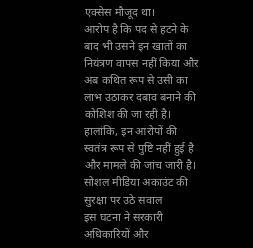एक्सेस मौजूद था।
आरोप है कि पद से हटने के बाद भी उसने इन खातों का नियंत्रण वापस नहीं किया और अब कथित रूप से उसी का लाभ उठाकर दबाव बनाने की कोशिश की जा रही है।
हालांकि, इन आरोपों की स्वतंत्र रूप से पुष्टि नहीं हुई है और मामले की जांच जारी है।
सोशल मीडिया अकाउंट की सुरक्षा पर उठे सवाल
इस घटना ने सरकारी अधिकारियों और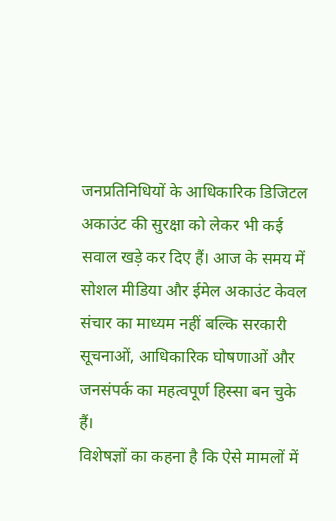जनप्रतिनिधियों के आधिकारिक डिजिटल अकाउंट की सुरक्षा को लेकर भी कई सवाल खड़े कर दिए हैं। आज के समय में सोशल मीडिया और ईमेल अकाउंट केवल संचार का माध्यम नहीं बल्कि सरकारी सूचनाओं, आधिकारिक घोषणाओं और जनसंपर्क का महत्वपूर्ण हिस्सा बन चुके हैं।
विशेषज्ञों का कहना है कि ऐसे मामलों में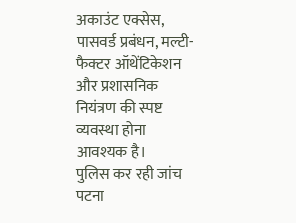अकाउंट एक्सेस, पासवर्ड प्रबंधन, मल्टी-फैक्टर ऑथेंटिकेशन और प्रशासनिक नियंत्रण की स्पष्ट व्यवस्था होना आवश्यक है।
पुलिस कर रही जांच
पटना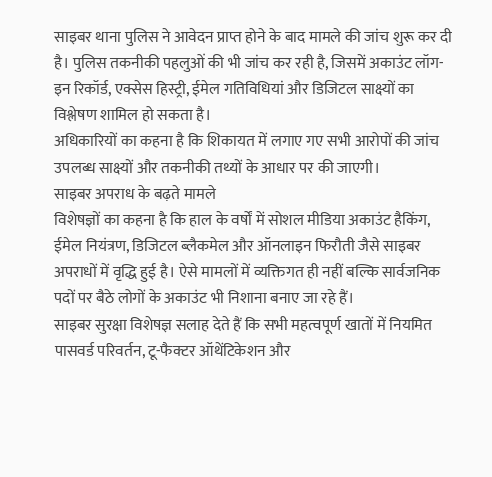साइबर थाना पुलिस ने आवेदन प्राप्त होने के बाद मामले की जांच शुरू कर दी है। पुलिस तकनीकी पहलुओं की भी जांच कर रही है, जिसमें अकाउंट लॉग-इन रिकॉर्ड, एक्सेस हिस्ट्री, ईमेल गतिविधियां और डिजिटल साक्ष्यों का विश्लेषण शामिल हो सकता है।
अधिकारियों का कहना है कि शिकायत में लगाए गए सभी आरोपों की जांच उपलब्ध साक्ष्यों और तकनीकी तथ्यों के आधार पर की जाएगी।
साइबर अपराध के बढ़ते मामले
विशेषज्ञों का कहना है कि हाल के वर्षों में सोशल मीडिया अकाउंट हैकिंग, ईमेल नियंत्रण, डिजिटल ब्लैकमेल और ऑनलाइन फिरौती जैसे साइबर अपराधों में वृद्धि हुई है। ऐसे मामलों में व्यक्तिगत ही नहीं बल्कि सार्वजनिक पदों पर बैठे लोगों के अकाउंट भी निशाना बनाए जा रहे हैं।
साइबर सुरक्षा विशेषज्ञ सलाह देते हैं कि सभी महत्वपूर्ण खातों में नियमित पासवर्ड परिवर्तन, टू-फैक्टर ऑथेंटिकेशन और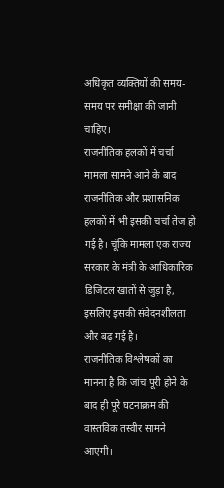अधिकृत व्यक्तियों की समय-समय पर समीक्षा की जानी चाहिए।
राजनीतिक हलकों में चर्चा
मामला सामने आने के बाद राजनीतिक और प्रशासनिक हलकों में भी इसकी चर्चा तेज हो गई है। चूंकि मामला एक राज्य सरकार के मंत्री के आधिकारिक डिजिटल खातों से जुड़ा है, इसलिए इसकी संवेदनशीलता और बढ़ गई है।
राजनीतिक विश्लेषकों का मानना है कि जांच पूरी होने के बाद ही पूरे घटनाक्रम की वास्तविक तस्वीर सामने आएगी।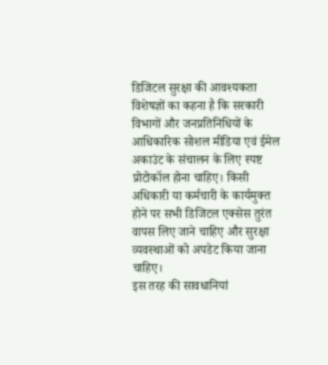डिजिटल सुरक्षा की आवश्यकता
विशेषज्ञों का कहना है कि सरकारी विभागों और जनप्रतिनिधियों के आधिकारिक सोशल मीडिया एवं ईमेल अकाउंट के संचालन के लिए स्पष्ट प्रोटोकॉल होना चाहिए। किसी अधिकारी या कर्मचारी के कार्यमुक्त होने पर सभी डिजिटल एक्सेस तुरंत वापस लिए जाने चाहिए और सुरक्षा व्यवस्थाओं को अपडेट किया जाना चाहिए।
इस तरह की सावधानियां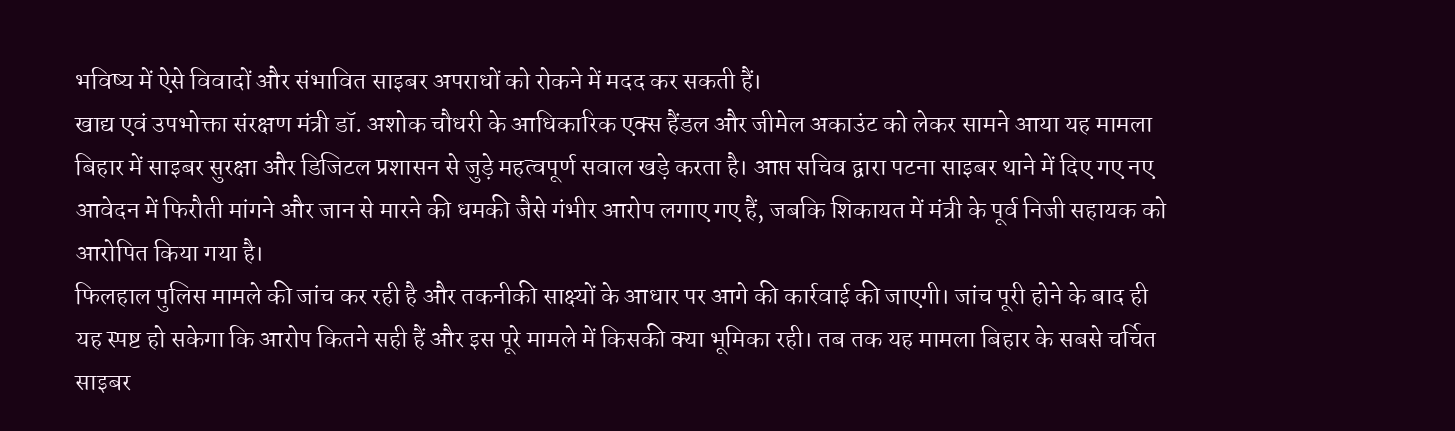भविष्य में ऐसे विवादों और संभावित साइबर अपराधों को रोकने में मदद कर सकती हैं।
खाद्य एवं उपभोक्ता संरक्षण मंत्री डॉ. अशोक चौधरी के आधिकारिक एक्स हैंडल और जीमेल अकाउंट को लेकर सामने आया यह मामला बिहार में साइबर सुरक्षा और डिजिटल प्रशासन से जुड़े महत्वपूर्ण सवाल खड़े करता है। आप्त सचिव द्वारा पटना साइबर थाने में दिए गए नए आवेदन में फिरौती मांगने और जान से मारने की धमकी जैसे गंभीर आरोप लगाए गए हैं, जबकि शिकायत में मंत्री के पूर्व निजी सहायक को आरोपित किया गया है।
फिलहाल पुलिस मामले की जांच कर रही है और तकनीकी साक्ष्यों के आधार पर आगे की कार्रवाई की जाएगी। जांच पूरी होने के बाद ही यह स्पष्ट हो सकेगा कि आरोप कितने सही हैं और इस पूरे मामले में किसकी क्या भूमिका रही। तब तक यह मामला बिहार के सबसे चर्चित साइबर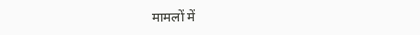मामलों में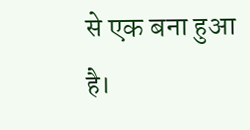से एक बना हुआ है।